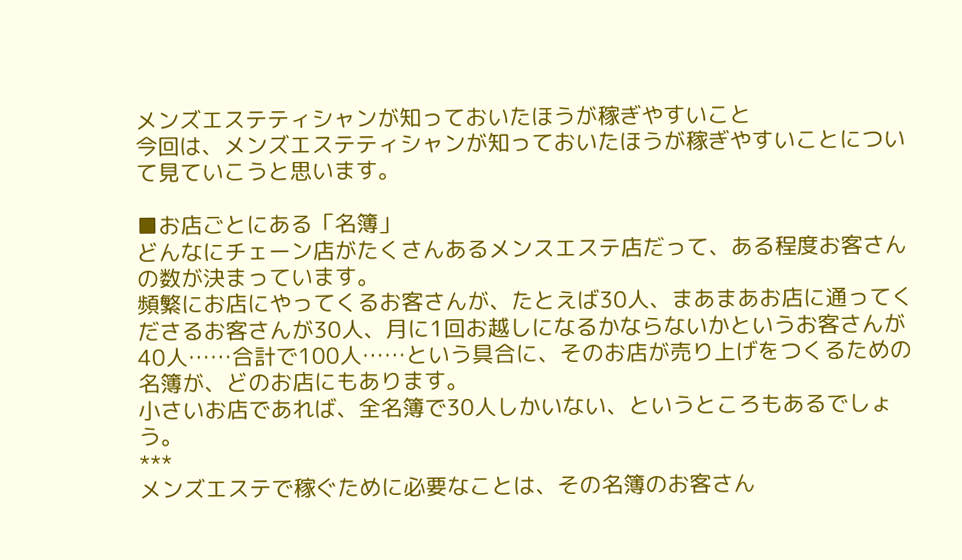メンズエステティシャンが知っておいたほうが稼ぎやすいこと
今回は、メンズエステティシャンが知っておいたほうが稼ぎやすいことについて見ていこうと思います。

■お店ごとにある「名簿」
どんなにチェーン店がたくさんあるメンスエステ店だって、ある程度お客さんの数が決まっています。
頻繁にお店にやってくるお客さんが、たとえば30人、まあまあお店に通ってくださるお客さんが30人、月に1回お越しになるかならないかというお客さんが40人……合計で100人……という具合に、そのお店が売り上げをつくるための名簿が、どのお店にもあります。
小さいお店であれば、全名簿で30人しかいない、というところもあるでしょう。
***
メンズエステで稼ぐために必要なことは、その名簿のお客さん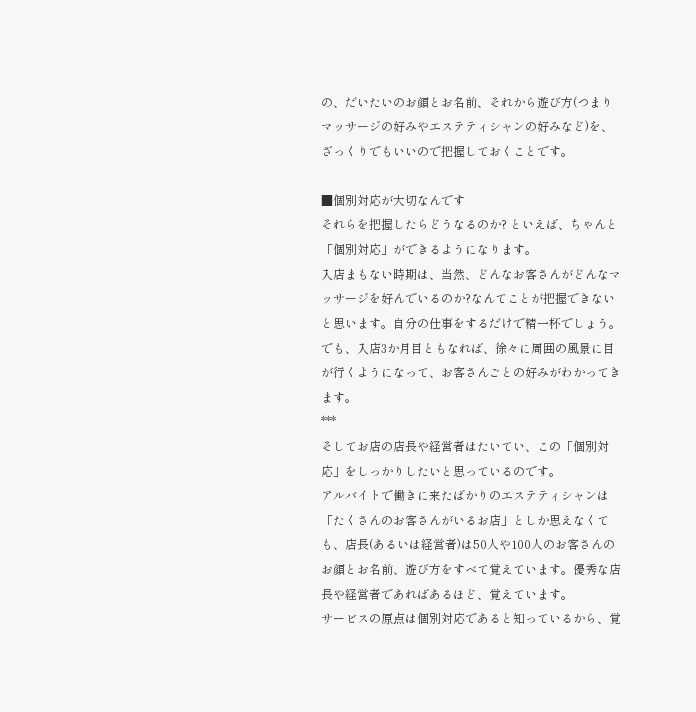の、だいたいのお顔とお名前、それから遊び方(つまりマッサージの好みやエステティシャンの好みなど)を、ざっくりでもいいので把握しておくことです。

■個別対応が大切なんです
それらを把握したらどうなるのか? といえば、ちゃんと「個別対応」ができるようになります。
入店まもない時期は、当然、どんなお客さんがどんなマッサージを好んでいるのか?なんてことが把握できないと思います。自分の仕事をするだけで精一杯でしょう。
でも、入店3か月目ともなれば、徐々に周囲の風景に目が行くようになって、お客さんごとの好みがわかってきます。
***
そしてお店の店長や経営者はたいてい、この「個別対応」をしっかりしたいと思っているのです。
アルバイトで働きに来たばかりのエステティシャンは「たくさんのお客さんがいるお店」としか思えなくても、店長(あるいは経営者)は50人や100人のお客さんのお顔とお名前、遊び方をすべて覚えています。優秀な店長や経営者であればあるほど、覚えています。
サービスの原点は個別対応であると知っているから、覚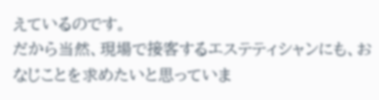えているのです。
だから当然、現場で接客するエステティシャンにも、おなじことを求めたいと思っていま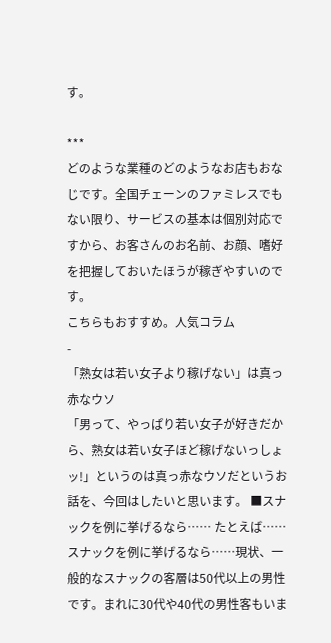す。

***
どのような業種のどのようなお店もおなじです。全国チェーンのファミレスでもない限り、サービスの基本は個別対応ですから、お客さんのお名前、お顔、嗜好を把握しておいたほうが稼ぎやすいのです。
こちらもおすすめ。人気コラム
-
「熟女は若い女子より稼げない」は真っ赤なウソ
「男って、やっぱり若い女子が好きだから、熟女は若い女子ほど稼げないっしょッ!」というのは真っ赤なウソだというお話を、今回はしたいと思います。 ■スナックを例に挙げるなら…… たとえば……スナックを例に挙げるなら……現状、一般的なスナックの客層は50代以上の男性です。まれに30代や40代の男性客もいま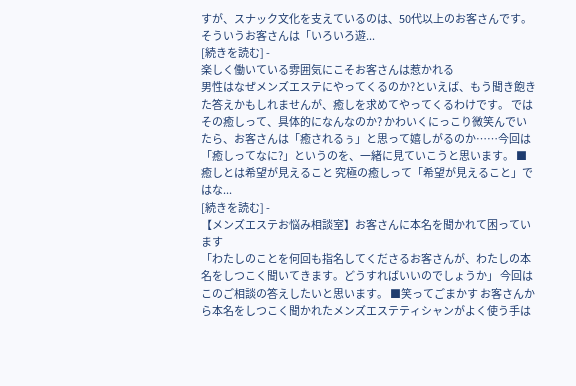すが、スナック文化を支えているのは、50代以上のお客さんです。 そういうお客さんは「いろいろ遊...
[続きを読む] -
楽しく働いている雰囲気にこそお客さんは惹かれる
男性はなぜメンズエステにやってくるのか?といえば、もう聞き飽きた答えかもしれませんが、癒しを求めてやってくるわけです。 ではその癒しって、具体的になんなのか? かわいくにっこり微笑んでいたら、お客さんは「癒されるぅ」と思って嬉しがるのか……今回は「癒しってなに?」というのを、一緒に見ていこうと思います。 ■癒しとは希望が見えること 究極の癒しって「希望が見えること」ではな...
[続きを読む] -
【メンズエステお悩み相談室】お客さんに本名を聞かれて困っています
「わたしのことを何回も指名してくださるお客さんが、わたしの本名をしつこく聞いてきます。どうすればいいのでしょうか」 今回はこのご相談の答えしたいと思います。 ■笑ってごまかす お客さんから本名をしつこく聞かれたメンズエステティシャンがよく使う手は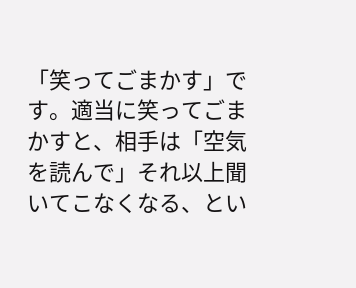「笑ってごまかす」です。適当に笑ってごまかすと、相手は「空気を読んで」それ以上聞いてこなくなる、とい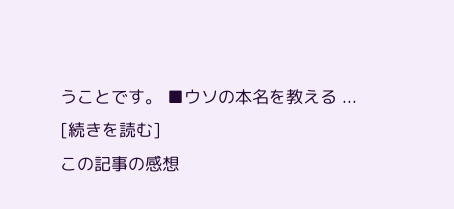うことです。 ■ウソの本名を教える ...
[続きを読む]
この記事の感想